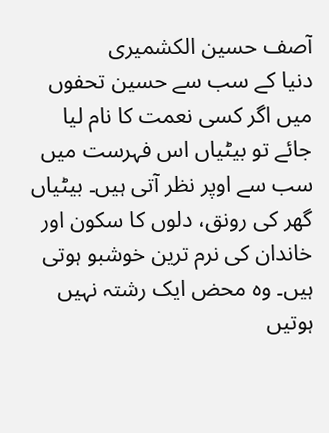آصف حسین الکشمیری
دنیا کے سب سے حسین تحفوں میں اگر کسی نعمت کا نام لیا جائے تو بیٹیاں اس فہرست میں سب سے اوپر نظر آتی ہیں۔ بیٹیاں گھر کی رونق، دلوں کا سکون اور خاندان کی نرم ترین خوشبو ہوتی ہیں۔ وہ محض ایک رشتہ نہیں ہوتیں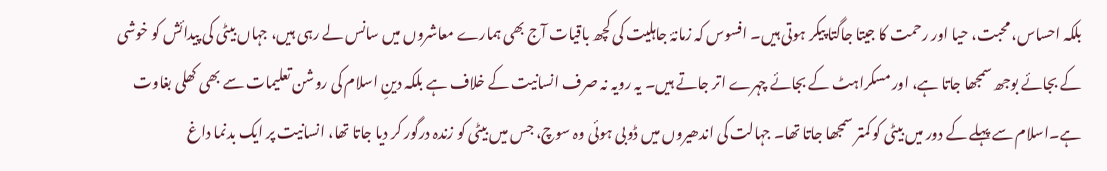بلکہ احساس، محبت، حیا اور رحمت کا جیتا جاگتا پیکر ہوتی ہیں۔ افسوس کہ زمانۂ جاہلیت کی کچھ باقیات آج بھی ہمارے معاشروں میں سانس لے رہی ہیں، جہاں بیٹی کی پیدائش کو خوشی کے بجائے بوجھ سمجھا جاتا ہے، اور مسکراہٹ کے بجائے چہرے اتر جاتے ہیں۔ یہ رویہ نہ صرف انسانیت کے خلاف ہے بلکہ دینِ اسلام کی روشن تعلیمات سے بھی کھلی بغاوت ہے۔اسلام سے پہلے کے دور میں بیٹی کو کمتر سمجھا جاتا تھا۔ جہالت کی اندھیروں میں ڈوبی ہوئی وہ سوچ، جس میں بیٹی کو زندہ درگور کر دیا جاتا تھا، انسانیت پر ایک بدنما داغ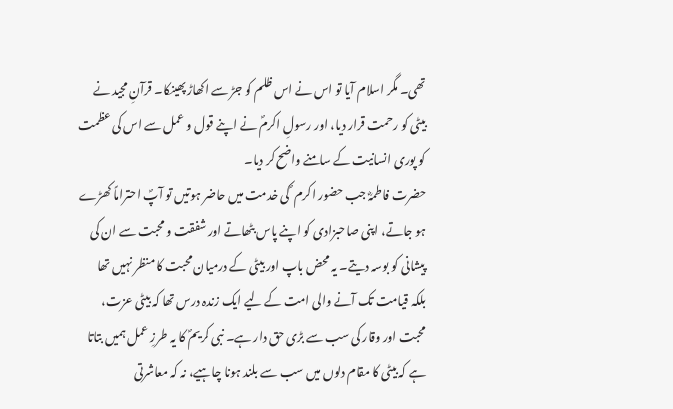تھی۔ مگر اسلام آیا تو اس نے اس ظلم کو جڑ سے اکھاڑ پھینکا۔ قرآنِ مجید نے بیٹی کو رحمت قرار دیا، اور رسولِ اکرمؐ نے اپنے قول و عمل سے اس کی عظمت کو پوری انسانیت کے سامنے واضح کر دیا۔
حضرت فاطمہؓ جب حضور اکرم ؐ کی خدمت میں حاضر ہوتیں تو آپؐ احتراماً کھڑے ہو جاتے، اپنی صاحبزادی کو اپنے پاس بٹھاتے اور شفقت و محبت سے ان کی پیشانی کو بوسہ دیتے۔ یہ محض باپ اور بیٹی کے درمیان محبت کا منظر نہیں تھا بلکہ قیامت تک آنے والی امت کے لیے ایک زندہ درس تھا کہ بیٹی عزت، محبت اور وقار کی سب سے بڑی حق دار ہے۔ نبی کریمؐ کا یہ طرزِ عمل ہمیں بتاتا ہے کہ بیٹی کا مقام دلوں میں سب سے بلند ہونا چاہیے، نہ کہ معاشرتی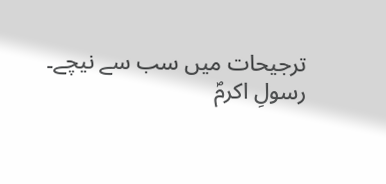ترجیحات میں سب سے نیچے۔
رسولِ اکرمؐ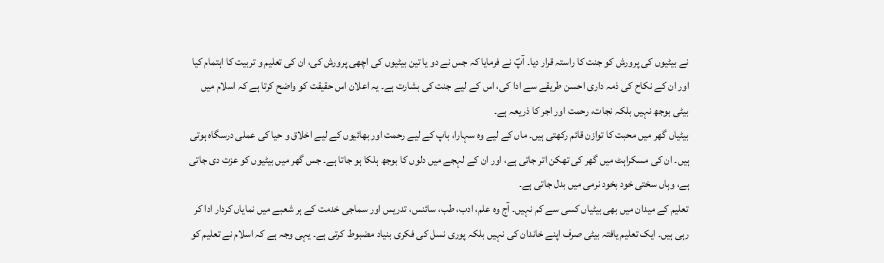نے بیٹیوں کی پرورش کو جنت کا راستہ قرار دیا۔ آپؐ نے فرمایا کہ جس نے دو یا تین بیٹیوں کی اچھی پرورش کی، ان کی تعلیم و تربیت کا اہتمام کیا اور ان کے نکاح کی ذمہ داری احسن طریقے سے ادا کی، اس کے لیے جنت کی بشارت ہے۔ یہ اعلان اس حقیقت کو واضح کرتا ہے کہ اسلام میں بیٹی بوجھ نہیں بلکہ نجات، رحمت اور اجر کا ذریعہ ہے۔
بیٹیاں گھر میں محبت کا توازن قائم رکھتی ہیں۔ ماں کے لیے وہ سہارا، باپ کے لیے رحمت اور بھائیوں کے لیے اخلاق و حیا کی عملی درسگاہ ہوتی ہیں۔ ان کی مسکراہٹ میں گھر کی تھکن اتر جاتی ہے، اور ان کے لہجے میں دلوں کا بوجھ ہلکا ہو جاتا ہے۔ جس گھر میں بیٹیوں کو عزت دی جاتی ہے، وہاں سختی خود بخود نرمی میں بدل جاتی ہے۔
تعلیم کے میدان میں بھی بیٹیاں کسی سے کم نہیں۔ آج وہ علم، ادب، طب، سائنس، تدریس اور سماجی خدمت کے ہر شعبے میں نمایاں کردار ادا کر رہی ہیں۔ ایک تعلیم یافتہ بیٹی صرف اپنے خاندان کی نہیں بلکہ پوری نسل کی فکری بنیاد مضبوط کرتی ہے۔ یہی وجہ ہے کہ اسلام نے تعلیم کو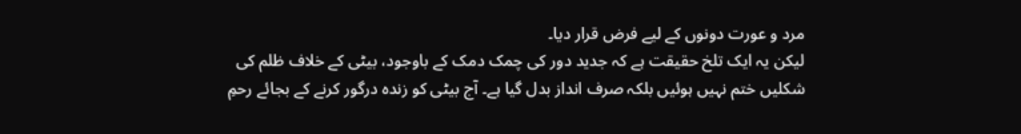مرد و عورت دونوں کے لیے فرض قرار دیا۔
لیکن یہ ایک تلخ حقیقت ہے کہ جدید دور کی چمک دمک کے باوجود، بیٹی کے خلاف ظلم کی شکلیں ختم نہیں ہوئیں بلکہ صرف انداز بدل گیا ہے۔ آج بیٹی کو زندہ درگور کرنے کے بجائے رحمِ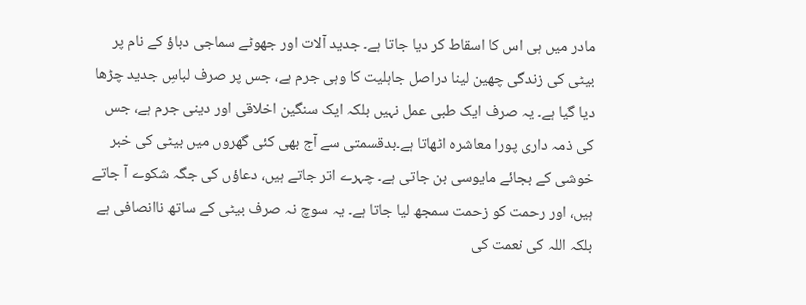مادر میں ہی اس کا اسقاط کر دیا جاتا ہے۔ جدید آلات اور جھوٹے سماجی دباؤ کے نام پر بیٹی کی زندگی چھین لینا دراصل جاہلیت کا وہی جرم ہے، جس پر صرف لباسِ جدید چڑھا دیا گیا ہے۔ یہ صرف ایک طبی عمل نہیں بلکہ ایک سنگین اخلاقی اور دینی جرم ہے، جس کی ذمہ داری پورا معاشرہ اٹھاتا ہے۔بدقسمتی سے آج بھی کئی گھروں میں بیٹی کی خبر خوشی کے بجائے مایوسی بن جاتی ہے۔ چہرے اتر جاتے ہیں، دعاؤں کی جگہ شکوے آ جاتے ہیں، اور رحمت کو زحمت سمجھ لیا جاتا ہے۔ یہ سوچ نہ صرف بیٹی کے ساتھ ناانصافی ہے بلکہ اللہ کی نعمت کی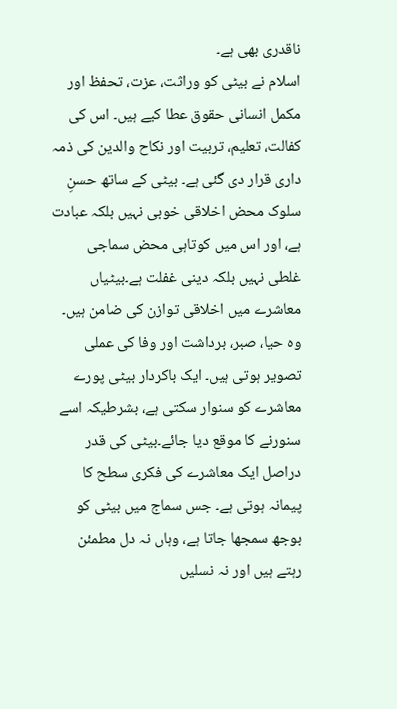ناقدری بھی ہے۔
اسلام نے بیٹی کو وراثت، عزت، تحفظ اور مکمل انسانی حقوق عطا کیے ہیں۔ اس کی کفالت، تعلیم، تربیت اور نکاح والدین کی ذمہ داری قرار دی گئی ہے۔ بیٹی کے ساتھ حسنِ سلوک محض اخلاقی خوبی نہیں بلکہ عبادت ہے، اور اس میں کوتاہی محض سماجی غلطی نہیں بلکہ دینی غفلت ہے۔بیٹیاں معاشرے میں اخلاقی توازن کی ضامن ہیں۔ وہ حیا، صبر، برداشت اور وفا کی عملی تصویر ہوتی ہیں۔ ایک باکردار بیٹی پورے معاشرے کو سنوار سکتی ہے، بشرطیکہ اسے سنورنے کا موقع دیا جائے۔بیٹی کی قدر دراصل ایک معاشرے کی فکری سطح کا پیمانہ ہوتی ہے۔ جس سماج میں بیٹی کو بوجھ سمجھا جاتا ہے، وہاں نہ دل مطمئن رہتے ہیں اور نہ نسلیں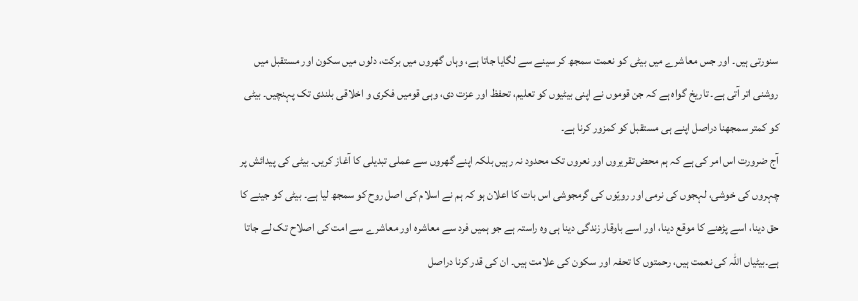سنورتی ہیں۔ اور جس معاشرے میں بیٹی کو نعمت سمجھ کر سینے سے لگایا جاتا ہے، وہاں گھروں میں برکت، دلوں میں سکون اور مستقبل میں روشنی اتر آتی ہے۔ تاریخ گواہ ہے کہ جن قوموں نے اپنی بیٹیوں کو تعلیم، تحفظ اور عزت دی، وہی قومیں فکری و اخلاقی بلندی تک پہنچیں۔ بیٹی کو کمتر سمجھنا دراصل اپنے ہی مستقبل کو کمزور کرنا ہے۔
آج ضرورت اس امر کی ہے کہ ہم محض تقریروں اور نعروں تک محدود نہ رہیں بلکہ اپنے گھروں سے عملی تبدیلی کا آغاز کریں۔ بیٹی کی پیدائش پر چہروں کی خوشی، لہجوں کی نرمی اور رویّوں کی گرمجوشی اس بات کا اعلان ہو کہ ہم نے اسلام کی اصل روح کو سمجھ لیا ہے۔ بیٹی کو جینے کا حق دینا، اسے پڑھنے کا موقع دینا، اور اسے باوقار زندگی دینا ہی وہ راستہ ہے جو ہمیں فرد سے معاشرہ اور معاشرے سے امت کی اصلاح تک لے جاتا ہے۔بیٹیاں اللہ کی نعمت ہیں، رحمتوں کا تحفہ اور سکون کی علامت ہیں۔ ان کی قدر کرنا دراصل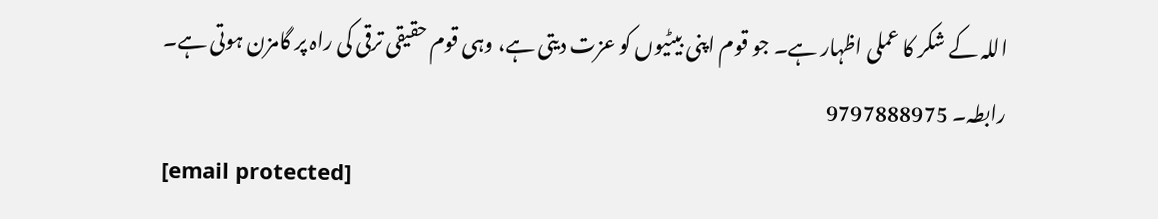اللہ کے شکر کا عملی اظہار ہے۔ جو قوم اپنی بیٹیوں کو عزت دیتی ہے، وہی قوم حقیقی ترقی کی راہ پر گامزن ہوتی ہے۔
رابطہ۔ 9797888975
[email protected]